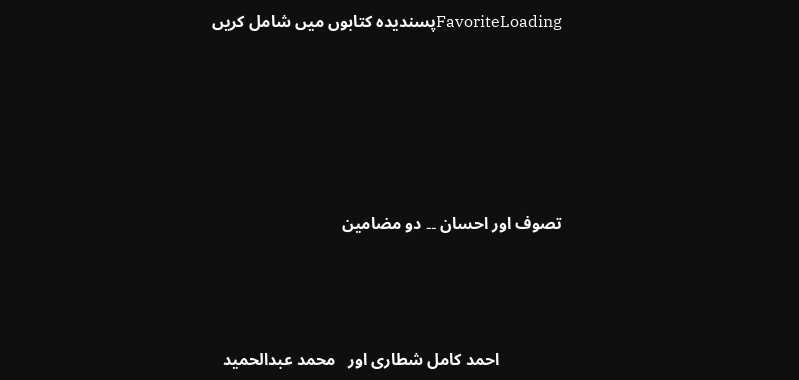FavoriteLoadingپسندیدہ کتابوں میں شامل کریں





تصوف اور احسان ۔۔ دو مضامین



               احمد کامل شطاری اور   محمد عبدالحمید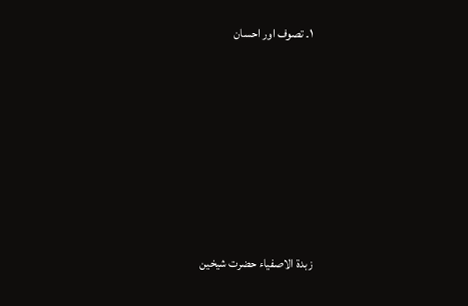۱۔ تصوف اور احسان







زبدۃ الاصفیاء حضرت شیخین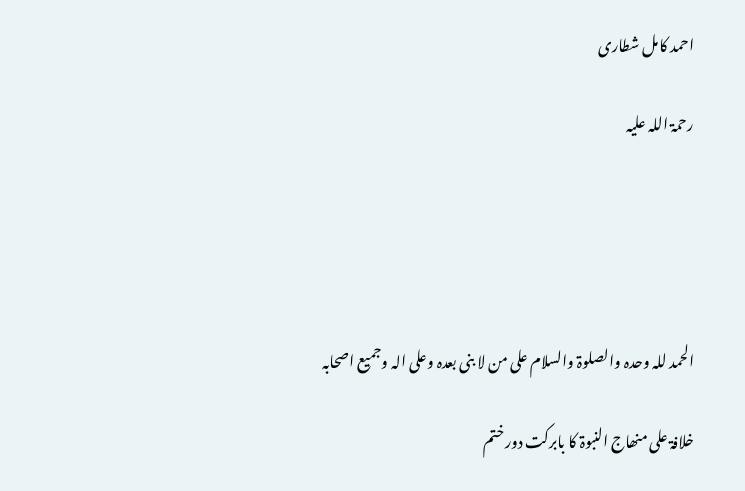احمد کامل شطاری

رحمۃ اللہ علیہ





الحمد للہ وحدہ والصلوۃ والسلام علی من لا بنی بعدہ وعلی الہ وجمیع اصحابہ

خلافۃ علی منھاج النبوۃ کا بابرکت دور ختم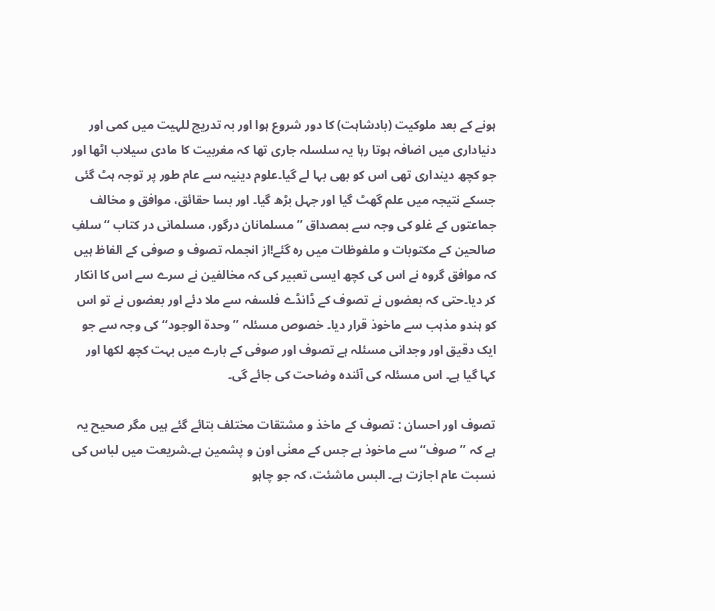ہونے کے بعد ملوکیت (بادشاہت) کا دور شروع ہوا اور بہ تدریج للہیت میں کمی اور دنیاداری میں اضافہ ہوتا رہا یہ سلسلہ جاری تھا کہ مغربیت کا مادی سیلاب اٹھا اور جو کچھ دینداری تھی اس کو بھی بہا لے گیا۔علوم دینیہ سے عام طور پر توجہ ہٹ گئی جسکے نتیجہ میں علم گھٹ گیا اور جہل بڑھ گیا۔ اور بسا حقائق، موافق و مخالف جماعتوں کے غلو کی وجہ سے بمصداق ’’مسلمانان درگور، مسلمانی در کتاب ‘‘ سلفِ صالحین کے مکتوبات و ملفوظات میں رہ گئے!از انجملہ تصوف و صوفی کے الفاظ ہیں کہ موافق گروہ نے اس کی کچھ ایسی تعبیر کی کہ مخالفین نے سرے سے اس کا انکار کر دیا۔حتی کہ بعضوں نے تصوف کے ڈانڈے فلسفہ سے ملا دئے اور بعضوں نے تو اس کو ہندو مذہب سے ماخوذ قرار دیا۔ خصوص مسئلہ ’’وحدۃ الوجود‘‘ کی وجہ سے جو ایک دقیق اور وجدانی مسئلہ ہے تصوف اور صوفی کے بارے میں بہت کچھ لکھا اور کہا گیا ہے۔ اس مسئلہ کی آئندہ وضاحت کی جائے گی۔

تصوف اور احسان : تصوف کے ماخذ و مشتقات مختلف بتائے گئے ہیں مگر صحیح یہ ہے کہ ’’صوف‘‘ سے ماخوذ ہے جس کے معنٰی اون و پشمین ہے۔شریعت میں لباس کی نسبت عام اجازت ہے۔ البس ماشئت، کہ جو چاہو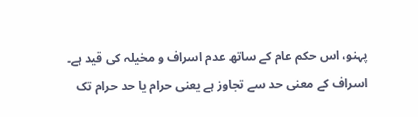پہنو، اس حکم عام کے ساتھ عدم اسراف و مخیلہ کی قید ہے۔ اسراف کے معنی حد سے تجاوز ہے یعنی حرام یا حد حرام تک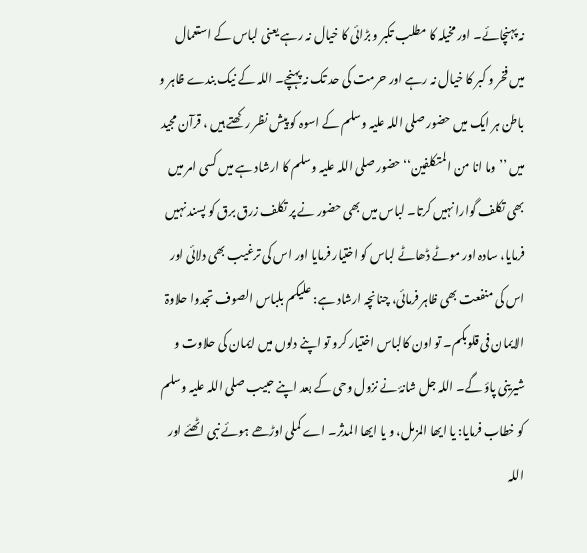نہ پہنچائے۔ اور مخیلہ کا مطلب تکبر و بڑائی کا خیال نہ رہے یعنی لباس کے استعمال میں فخر و کبر کا خیال نہ رہے اور حرمت کی حد تک نہ پہنچے۔ اللہ کے نیک بندے ظاہر و باطن ہر ایک میں حضور صلی اللہ علیہ وسلم کے اسوہ کو پیش نظر رکھتے ہیں ، قرآن مجید میں ’’وما انا من المتکلفین‘‘ حضور صلی اللہ علیہ وسلم کا ارشاد ہے میں کسی امر میں بھی تکلف گوارا نہیں کرتا۔ لباس میں بھی حضور نے پر تکلف زرق برق کو پسند نہیں فرمایا، سادہ اور موٹے ڈھاٹے لباس کو اختیار فرمایا اور اس کی ترغیب بھی دلائی اور اس کی منفعت بھی ظاہر فرمائی، چنانچہ ارشاد ہے: علیکم بلباس الصوف تجدوا حلاوۃ الایمان فی قلوبکم۔ تو اون کالباس اختیار کرو تو اپنے دلوں میں ایمان کی حلاوت و شیرینی پاؤ گے۔ اللہ جل شانۂ نے نزول وحی کے بعد اپنے حبیب صلی اللہ علیہ وسلم کو خطاب فرمایا: یا ایھا المزمل، و یا ایھا المدثر۔ اے کملی اوڑھے ہوئے نبی اٹھئے اور اللہ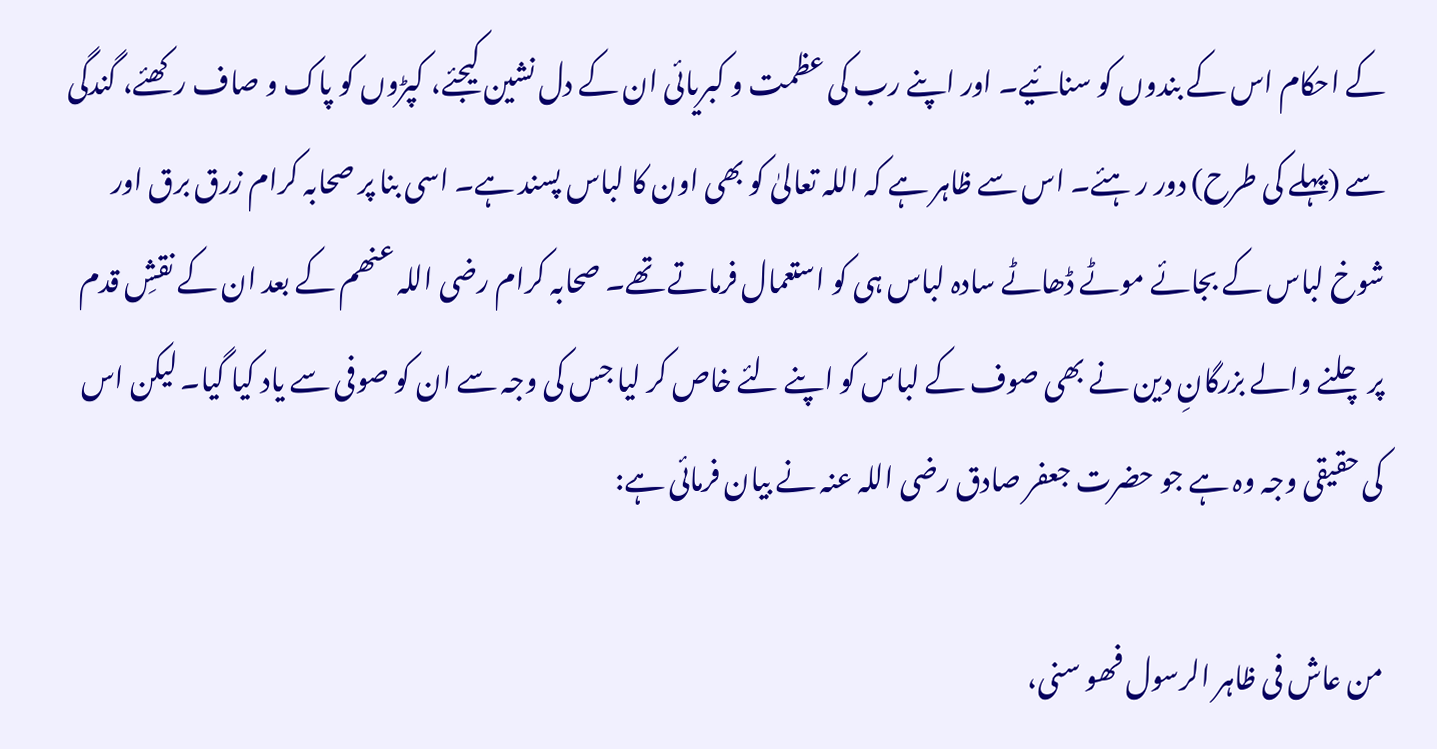کے احکام اس کے بندوں کو سنائیے۔ اور اپنے رب کی عظمت و کبریائی ان کے دل نشین کیجئے، کپڑوں کو پاک و صاف رکھئے، گندگی سے (پہلے کی طرح) دور ر ہئے۔ اس سے ظاہر ہے کہ اللہ تعالیٰ کو بھی اون کا لباس پسند ہے۔ اسی بنا پر صحابہ کرام زرق برق اور شوخ لباس کے بجائے موٹے ڈھاٹے سادہ لباس ہی کو استعمال فرماتے تھے۔ صحابہ کرام رضی اللہ عنھم کے بعد ان کے نقشِ قدم پر چلنے والے بزرگانِ دین نے بھی صوف کے لباس کو اپنے لئے خاص کر لیا جس کی وجہ سے ان کو صوفی سے یاد کیا گیا۔ لیکن اس کی حقیقی وجہ وہ ہے جو حضرت جعفر صادق رضی اللہ عنہ نے بیان فرمائی ہے:

من عاش فی ظاہر الرسول فھو سنی،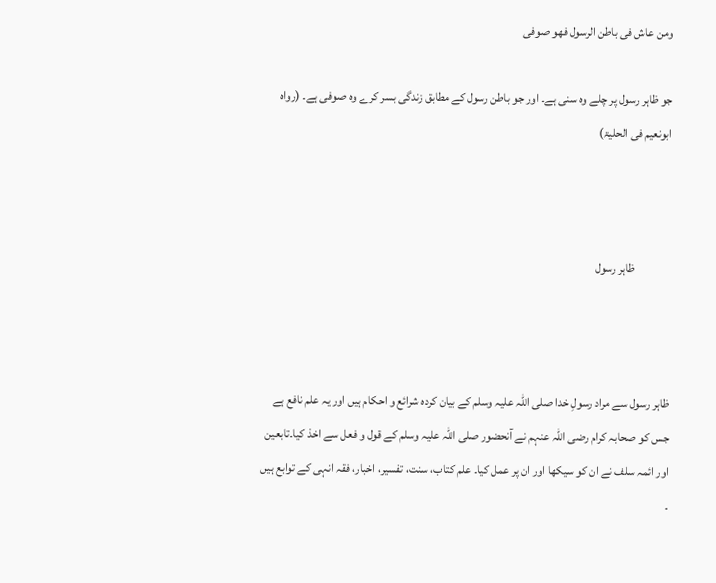ومن عاش فی باطن الرسول فھو صوفی

جو ظاہر رسول پر چلے وہ سنی ہے۔ اور جو باطن رسول کے مطابق زندگی بسر کرے وہ صوفی ہے۔ (رواہ ابونعیم فی الحلیۃ)



               ظاہر رسول



ظاہر رسول سے مراد رسولِ خدا صلی اللہ علیہ وسلم کے بیان کردہ شرائع و احکام ہیں اور یہ علم نافع ہے جس کو صحابہ کرام رضی اللہ عنہم نے آنحضور صلی اللہ علیہ وسلم کے قول و فعل سے اخذ کیا۔تابعین اور ائمہ سلف نے ان کو سیکھا اور ان پر عمل کیا۔ علم کتاب، سنت، تفسیر، اخبار، فقہ انہی کے توابع ہیں ۔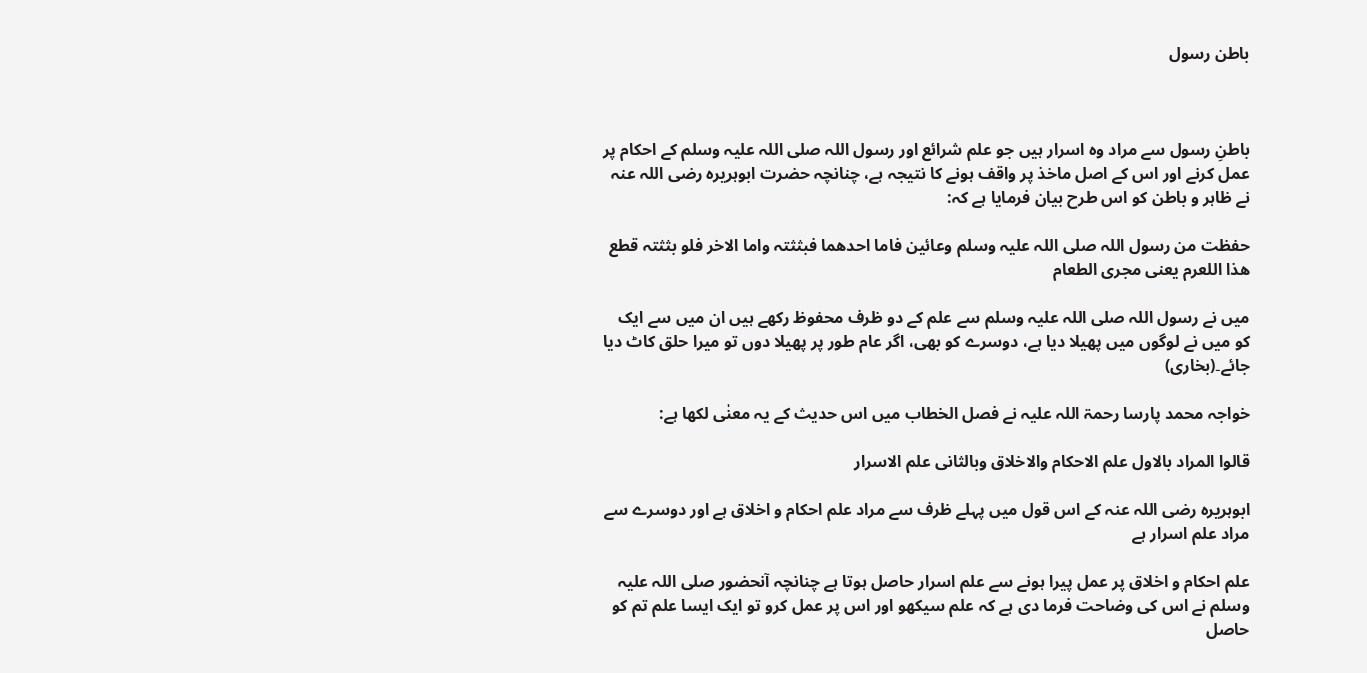باطن رسول



باطنِ رسول سے مراد وہ اسرار ہیں جو علم شرائع اور رسول اللہ صلی اللہ علیہ وسلم کے احکام پر عمل کرنے اور اس کے اصل ماخذ پر واقف ہونے کا نتیجہ ہے، چنانچہ حضرت ابوہریرہ رضی اللہ عنہ نے ظاہر و باطن کو اس طرح بیان فرمایا ہے کہ:

حفظت من رسول اللہ صلی اللہ علیہ وسلم وعائین فاما احدھما فبثثتہ واما الاخر فلو بثثتہ قطع ھذا اللعرم یعنی مجری الطعام

میں نے رسول اللہ صلی اللہ علیہ وسلم سے علم کے دو ظرف محفوظ رکھے ہیں ان میں سے ایک کو میں نے لوگوں میں پھیلا دیا ہے، دوسرے کو بھی، اگر عام طور پر پھیلا دوں تو میرا حلق کاٹ دیا جائے۔(بخاری)

خواجہ محمد پارسا رحمۃ اللہ علیہ نے فصل الخطاب میں اس حدیث کے یہ معنٰی لکھا ہے:

قالوا المراد بالاول علم الاحکام والاخلاق وبالثانی علم الاسرار

ابوہریرہ رضی اللہ عنہ کے اس قول میں پہلے ظرف سے مراد علم احکام و اخلاق ہے اور دوسرے سے مراد علم اسرار ہے

علم احکام و اخلاق پر عمل پیرا ہونے سے علم اسرار حاصل ہوتا ہے چنانچہ آنحضور صلی اللہ علیہ وسلم نے اس کی وضاحت فرما دی ہے کہ علم سیکھو اور اس پر عمل کرو تو ایک ایسا علم تم کو حاصل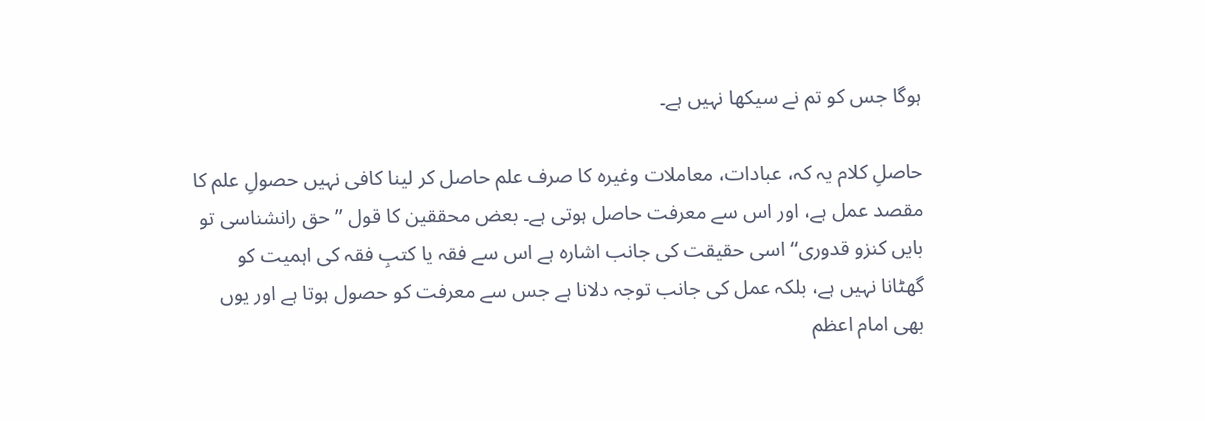ہوگا جس کو تم نے سیکھا نہیں ہے۔

حاصلِ کلام یہ کہ، عبادات، معاملات وغیرہ کا صرف علم حاصل کر لینا کافی نہیں حصولِ علم کا مقصد عمل ہے، اور اس سے معرفت حاصل ہوتی ہے۔ بعض محققین کا قول ’’ حق رانشناسی تو بایں کنزو قدوری‘‘ اسی حقیقت کی جانب اشارہ ہے اس سے فقہ یا کتبِ فقہ کی اہمیت کو گھٹانا نہیں ہے، بلکہ عمل کی جانب توجہ دلانا ہے جس سے معرفت کو حصول ہوتا ہے اور یوں بھی امام اعظم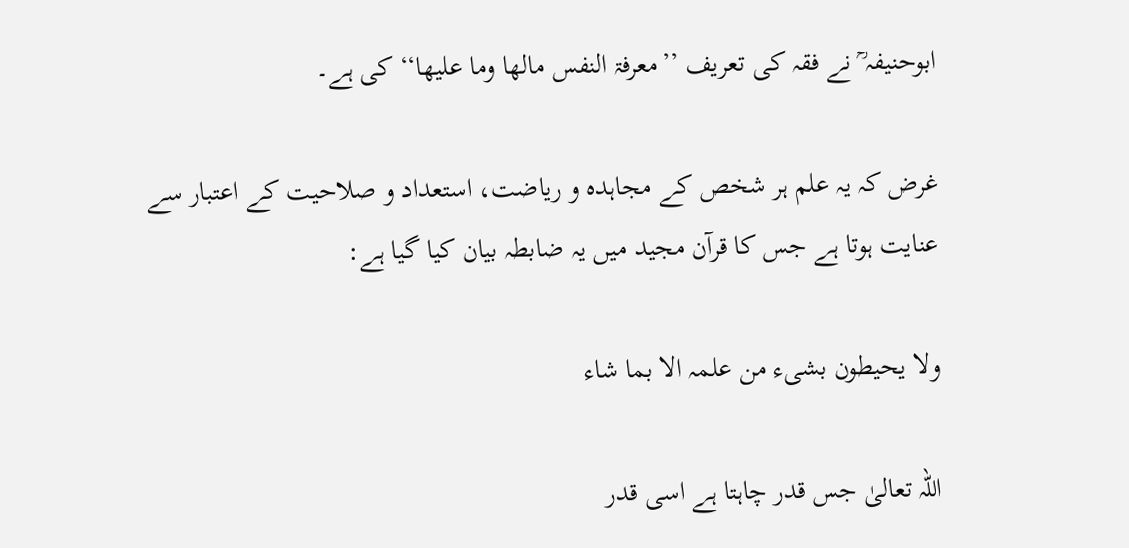ابوحنیفہ ؒ نے فقہ کی تعریف ’’معرفۃ النفس مالھا وما علیھا‘‘ کی ہے۔

غرض کہ یہ علم ہر شخص کے مجاہدہ و ریاضت، استعداد و صلاحیت کے اعتبار سے عنایت ہوتا ہے جس کا قرآن مجید میں یہ ضابطہ بیان کیا گیا ہے:

ولا یحیطون بشیء من علمہ الا بما شاء

اللہ تعالیٰ جس قدر چاہتا ہے اسی قدر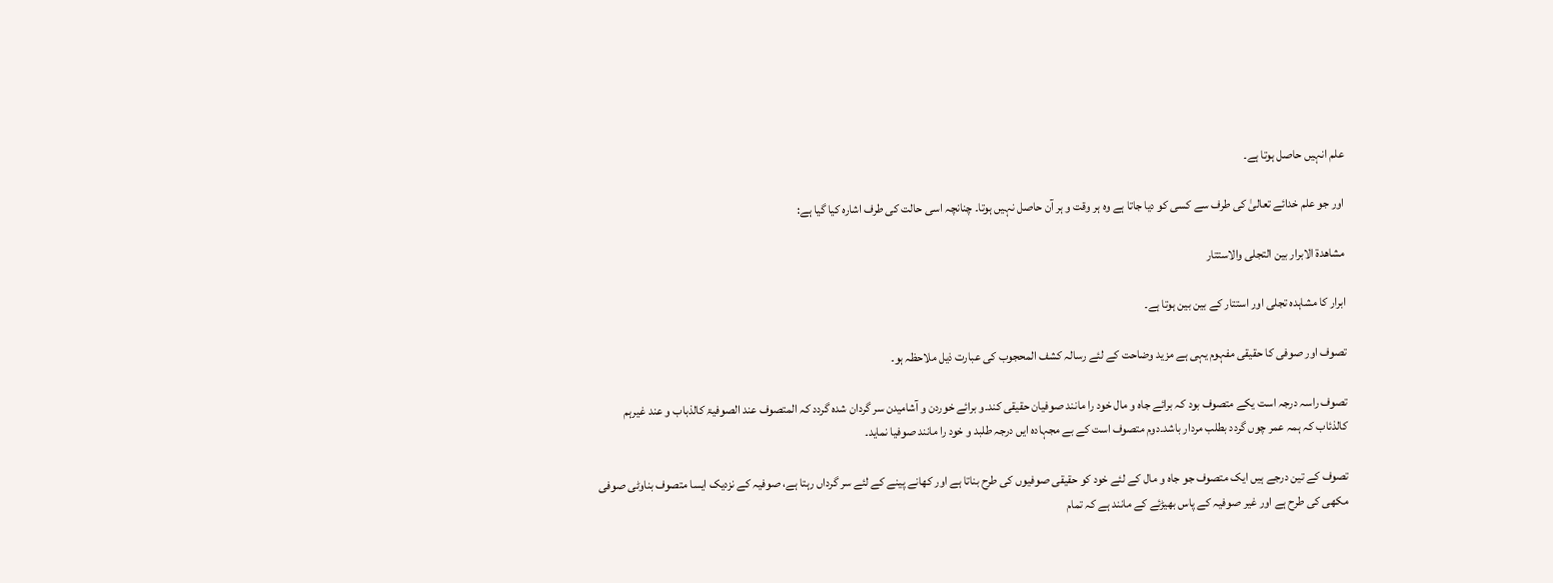علم انہیں حاصل ہوتا ہے۔

اور جو علم خدائے تعالیٰ کی طرف سے کسی کو دیا جاتا ہے وہ ہر وقت و ہر آن حاصل نہیں ہوتا۔ چنانچہ اسی حالت کی طرف اشارہ کیا گیا ہے:

مشاھدۃ الابرار بین التجلی والاستتار

ابرار کا مشاہدہ تجلی اور استتار کے بین بین ہوتا ہے۔

تصوف اور صوفی کا حقیقی مفہوم یہی ہے مزید وضاحت کے لئے رسالہ کشف المحجوب کی عبارت ذیل ملاحظہ ہو۔

تصوف راسہ درجہ است یکے متصوف بود کہ برائے جاہ و مال خود را مانند صوفیان حقیقی کند۔و برائے خوردن و آشامیدن سر گردان شدہ گردد کہ المتصوف عند الصوفیۃ کالذباب و عند غیرہم کالذئاب کہ ہمہ عمر چوں گردد بطلب مردار باشد۔دوم متصوف است کے بے مجہادہ ایں درجہ طلبد و خود را مانند صوفیا نماید۔

تصوف کے تین درجے ہیں ایک متصوف جو جاہ و مال کے لئے خود کو حقیقی صوفیوں کی طرح بناتا ہے اور کھانے پینے کے لئے سر گرداں رہتا ہے، صوفیہ کے نزدیک ایسا متصوف بناوٹی صوفی مکھی کی طرح ہے اور غیر صوفیہ کے پاس بھیڑئے کے مانند ہے کہ تمام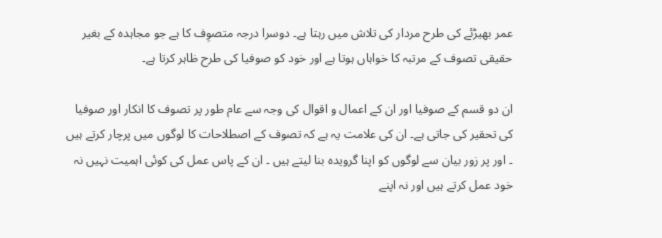عمر بھیڑئے کی طرح مردار کی تلاش میں رہتا ہے۔ دوسرا درجہ متصوِف کا ہے جو مجاہدہ کے بغیر حقیقی تصوف کے مرتبہ کا خواہاں ہوتا ہے اور خود کو صوفیا کی طرح ظاہر کرتا ہے۔

ان دو قسم کے صوفیا اور ان کے اعمال و اقوال کی وجہ سے عام طور پر تصوف کا انکار اور صوفیا کی تحقیر کی جاتی ہے۔ ان کی علامت یہ ہے کہ تصوف کے اصطلاحات کا لوگوں میں پرچار کرتے ہیں ۔ اور پر زور بیان سے لوگوں کو اپنا گرویدہ بنا لیتے ہیں ۔ ان کے پاس عمل کی کوئی اہمیت نہیں نہ خود عمل کرتے ہیں اور نہ اپنے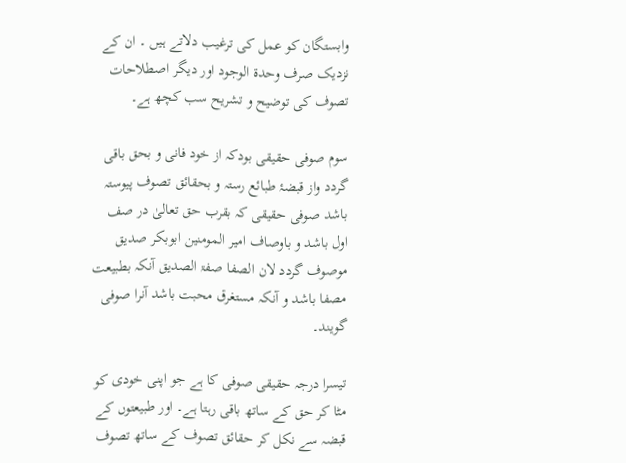وابستگان کو عمل کی ترغیب دلاتے ہیں ۔ ان کے نزدیک صرف وحدۃ الوجود اور دیگر اصطلاحات تصوف کی توضیح و تشریح سب کچھ ہے۔

سوم صوفی حقیقی بودکہ از خود فانی و بحق باقی گردد واز قبضۂ طبائع رستہ و بحقائق تصوف پیوستہ باشد صوفی حقیقی کہ بقرب حق تعالیٰ در صف اول باشد و باوصاف امیر المومنین ابوبکر صدیق موصوف گردد لان الصفا صفۃ الصدیق آنکہ بطبیعت مصفا باشد و آنکہ مستغرق محبت باشد آنرا صوفی گویند۔

تیسرا درجہ حقیقی صوفی کا ہے جو اپنی خودی کو مٹا کر حق کے ساتھ باقی رہتا ہے۔ اور طبیعتوں کے قبضہ سے نکل کر حقائق تصوف کے ساتھ تصوف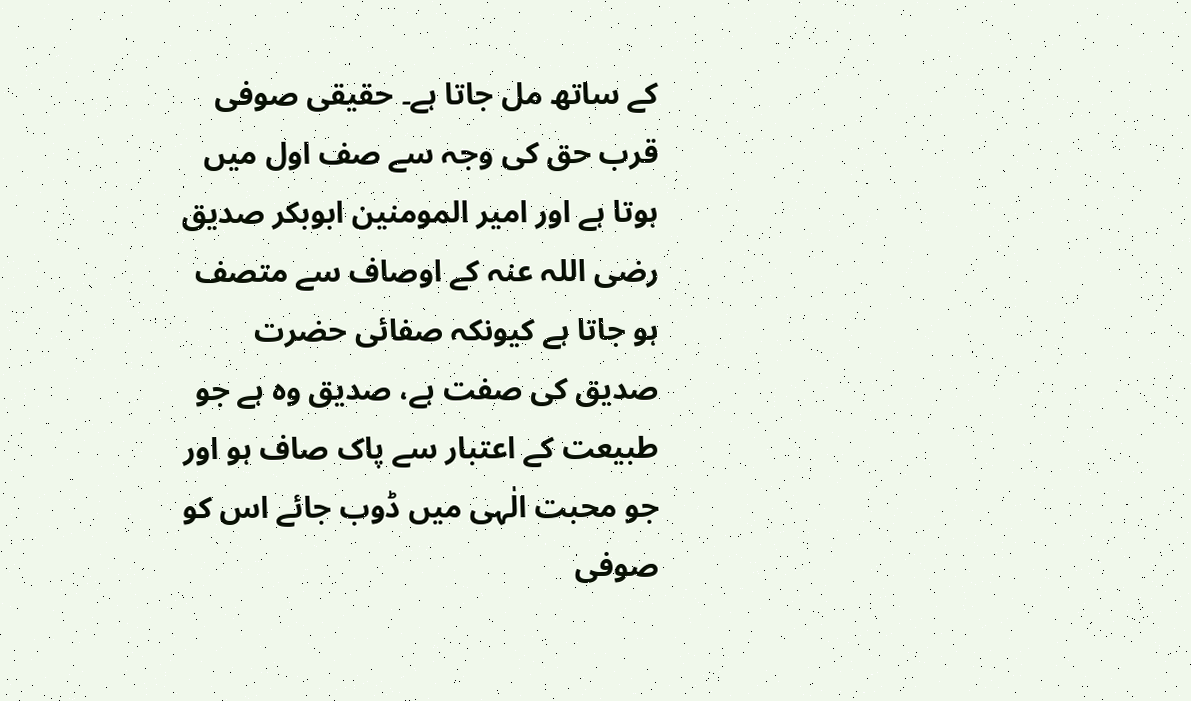کے ساتھ مل جاتا ہے۔ حقیقی صوفی قرب حق کی وجہ سے صف اول میں ہوتا ہے اور امیر المومنین ابوبکر صدیق رضی اللہ عنہ کے اوصاف سے متصف ہو جاتا ہے کیونکہ صفائی حضرت صدیق کی صفت ہے، صدیق وہ ہے جو طبیعت کے اعتبار سے پاک صاف ہو اور جو محبت الٰہی میں ڈوب جائے اس کو صوفی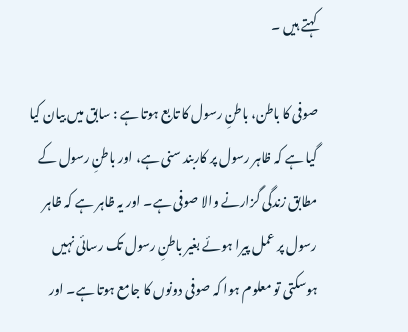کہتے ہیں ۔

صوفی کا باطن، باطنِ رسول کا تابع ہوتا ہے : سابق میں بیان کیا گیا ہے کہ ظاہر رسول پر کاربند سنی ہے، اور باطنِ رسول کے مطابق زندگی گزارنے والا صوفی ہے۔ اور یہ ظاہر ہے کہ ظاہر رسول پر عمل پیرا ہوئے بغیر باطنِ رسول تک رسائی نہیں ہوسکتی تو معلوم ہوا کہ صوفی دونوں کا جامع ہوتا ہے۔ اور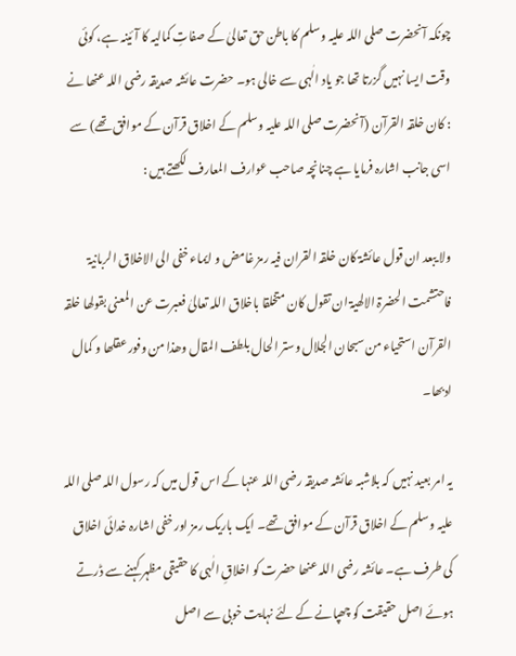چونکہ آنحضرت صلی اللہ علیہ وسلم کا باطن حق تعالیٰ کے صفاتِ کمالیہ کا آئینہ ہے، کوئی وقت ایسا نہیں گزرتا تھا جو یاد الٰہی سے خالی ہو۔ حضرت عائشہ صدیقہ رضی اللہ عنھا نے : کان خلقہ القرآن (آنحضرت صلی اللہ علیہ وسلم کے اخلاق قرآن کے موافق تھے) سے اسی جانب اشارہ فرمایا ہے چنانچہ صاحب عوارف المعارف لکھتے ہیں :

ولا یبعد ان قول عائشۃ کان خلقہ القران فیہ رمز غامض و ایماء خفی الی الاخلاق الربانیۃ فاحتشمت الحضرۃ الالھیۃ ان تقول کان متخلقا باخلاق اللہ تعالیٰ فعبرت عن المعنی بقولھا خلقہ القرآن استحیاء من سبحان الجلال وستر الحال بلطف المقال وھذا من وفور عقلھا و کمال ادبھا۔

یہ امر بعید نہیں کہ بلاشبہ عائشہ صدیقہ رضی اللہ عنہا کے اس قول میں کہ رسول اللہ صلی اللہ علیہ وسلم کے اخلاق قرآن کے موافق تھے۔ ایک باریک رمز اور خفی اشارہ خدائی اخلاق کی طرف ہے۔ عائشہ رضی اللہ عنھا حضرت کو اخلاقِ الٰہی کا حقیقی مظہر کہنے سے ڈرتے ہوئے اصل حقیقت کو چھپانے کے لئے نہایت خوبی سے اصل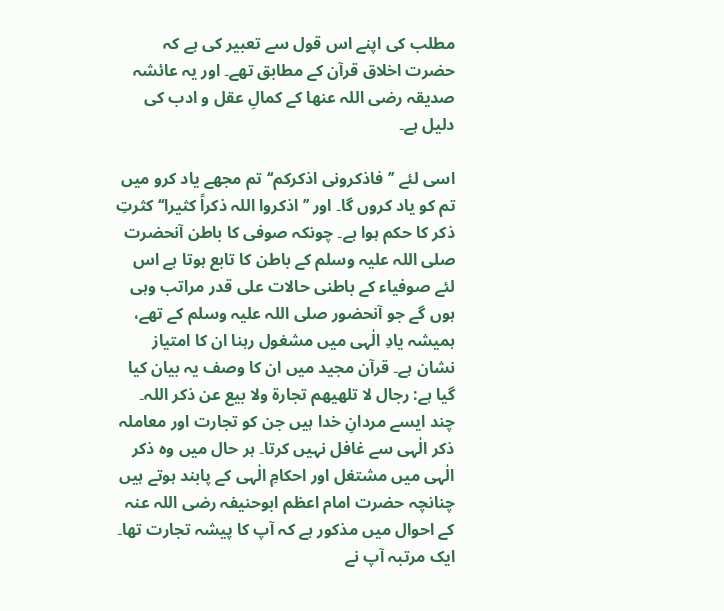مطلب کی اپنے اس قول سے تعبیر کی ہے کہ حضرت اخلاق قرآن کے مطابق تھے۔ اور یہ عائشہ صدیقہ رضی اللہ عنھا کے کمالِ عقل و ادب کی دلیل ہے۔

اسی لئے ’’فاذکرونی اذکرکم‘‘تم مجھے یاد کرو میں تم کو یاد کروں گا۔ اور ’’اذکروا اللہ ذکراً کثیرا‘‘کثرتِ ذکر کا حکم ہوا ہے۔ چونکہ صوفی کا باطن آنحضرت صلی اللہ علیہ وسلم کے باطن کا تابع ہوتا ہے اس لئے صوفیاء کے باطنی حالات علی قدر مراتب وہی ہوں گے جو آنحضور صلی اللہ علیہ وسلم کے تھے، ہمیشہ یادِ الٰہی میں مشغول رہنا ان کا امتیاز نشان ہے۔ قرآن مجید میں ان کا وصف یہ بیان کیا گیا ہے: رجال لا تلھیھم تجارۃ ولا بیع عن ذکر اللہ۔ چند ایسے مردانِ خدا ہیں جن کو تجارت اور معاملہ ذکر الٰہی سے غافل نہیں کرتا۔ ہر حال میں وہ ذکر الٰہی میں مشتغل اور احکامِ الٰہی کے پابند ہوتے ہیں چنانچہ حضرت امام اعظم ابوحنیفہ رضی اللہ عنہ کے احوال میں مذکور ہے کہ آپ کا پیشہ تجارت تھا۔ ایک مرتبہ آپ نے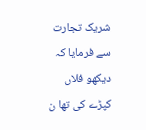شریک تجارت سے فرمایا کہ دیکھو فلاں کپڑے کی تھا ن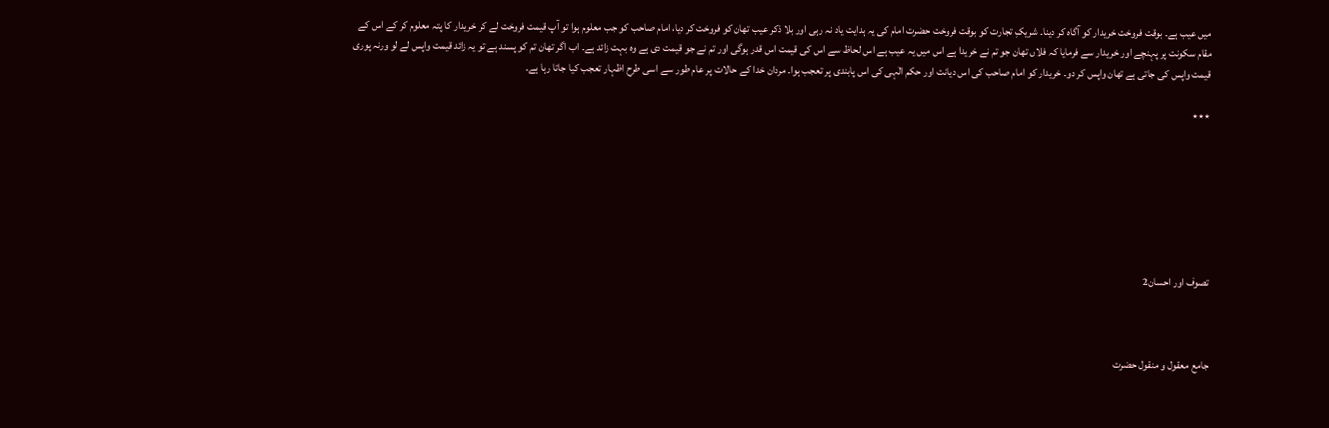میں عیب ہے۔ بوقت فروخت خریدار کو آگاہ کر دینا۔ شریکِ تجارت کو بوقت فروخت حضرت امام کی یہ ہدایت یاد نہ رہی اور بلا ذکر عیب تھان کو فروخت کر دیا، امام صاحب کو جب معلوم ہوا تو آپ قیمت فروخت لے کر خریدار کا پتہ معلوم کر کے اس کے مقام سکونت پر پہنچے اور خریدار سے فرمایا کہ فلاں تھان جو تم نے خریدا ہے اس میں یہ عیب ہے اس لحاظ سے اس کی قیمت اس قدر ہوگی اور تم نے جو قیمت دی ہے وہ بہت زائد ہے۔ اب اگر تھان تم کو پسند ہے تو یہ زائد قیمت واپس لے لو ورنہ پوری قیمت واپس کی جاتی ہے تھان واپس کر دو۔ خریدار کو امام صاحب کی اس دیانت اور حکم الٰہی کی اس پابندی پر تعجب ہوا۔ مردان خدا کے حالات پر عام طور سے اسی طرح اظہار تعجب کیا جاتا رہا ہے۔

٭٭٭







تصوف اور احسان2



جامع معقول و منقول حضرت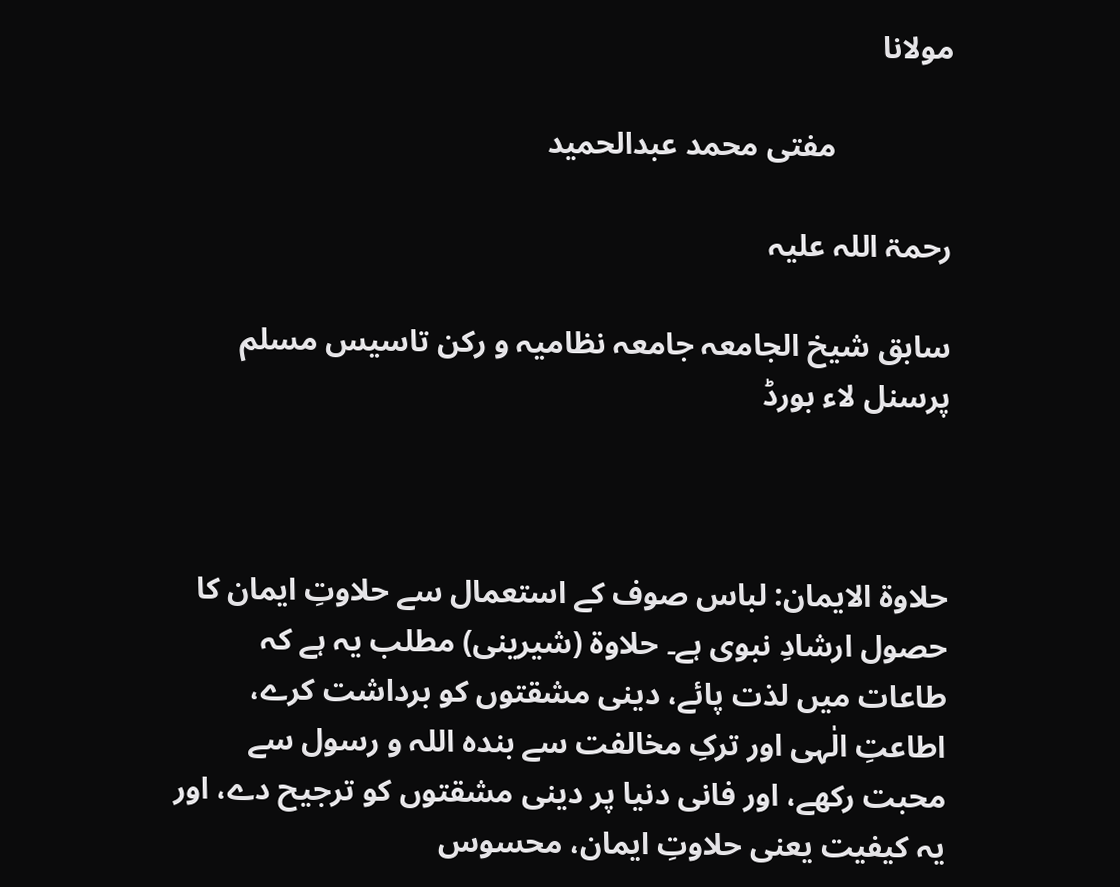مولانا

               مفتی محمد عبدالحمید

رحمۃ اللہ علیہ

سابق شیخ الجامعہ جامعہ نظامیہ و رکن تاسیس مسلم پرسنل لاء بورڈ



حلاوۃ الایمان: لباس صوف کے استعمال سے حلاوتِ ایمان کا حصول ارشادِ نبوی ہے۔ حلاوۃ (شیرینی) مطلب یہ ہے کہ طاعات میں لذت پائے، دینی مشقتوں کو برداشت کرے، اطاعتِ الٰہی اور ترکِ مخالفت سے بندہ اللہ و رسول سے محبت رکھے، اور فانی دنیا پر دینی مشقتوں کو ترجیح دے، اور یہ کیفیت یعنی حلاوتِ ایمان، محسوس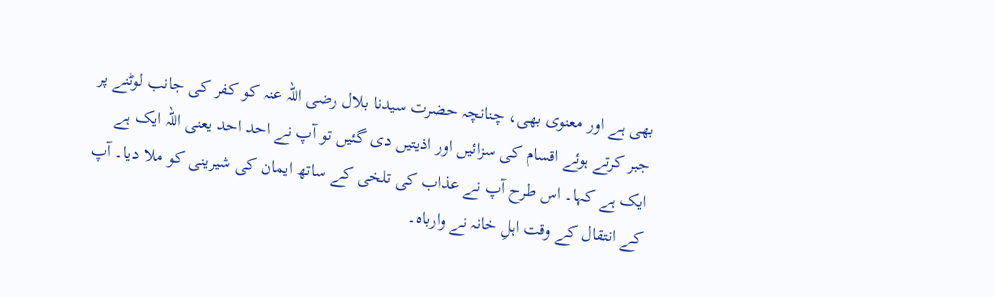بھی ہے اور معنوی بھی، چنانچہ حضرت سیدنا بلال رضی اللہ عنہ کو کفر کی جانب لوٹنے پر جبر کرتے ہوئے اقسام کی سزائیں اور اذیتیں دی گئیں تو آپ نے احد احد یعنی اللہ ایک ہے ایک ہے کہا۔ اس طرح آپ نے عذاب کی تلخی کے ساتھ ایمان کی شیرینی کو ملا دیا۔ آپ کے انتقال کے وقت اہلِ خانہ نے وارباہ۔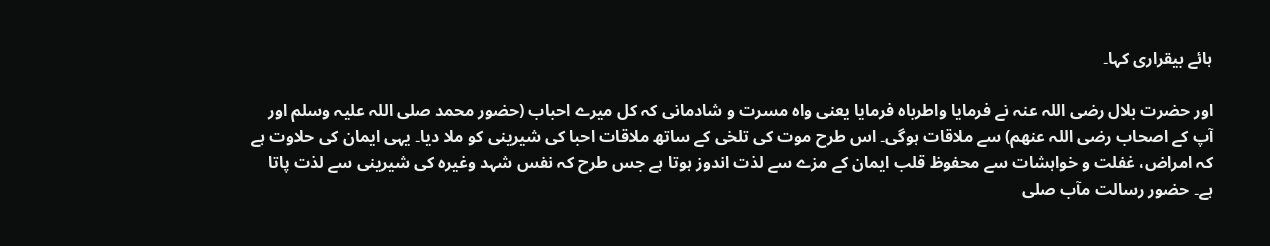ہائے بیقراری کہا۔

اور حضرت بلال رضی اللہ عنہ نے فرمایا واطرباہ فرمایا یعنی واہ مسرت و شادمانی کہ کل میرے احباب (حضور محمد صلی اللہ علیہ وسلم اور آپ کے اصحاب رضی اللہ عنھم) سے ملاقات ہوگی۔ اس طرح موت کی تلخی کے ساتھ ملاقات احبا کی شیرینی کو ملا دیا۔ یہی ایمان کی حلاوت ہے کہ امراض، غفلت و خواہشات سے محفوظ قلب ایمان کے مزے سے لذت اندوز ہوتا ہے جس طرح کہ نفس شہد وغیرہ کی شیرینی سے لذت پاتا ہے۔ حضور رسالت مآب صلی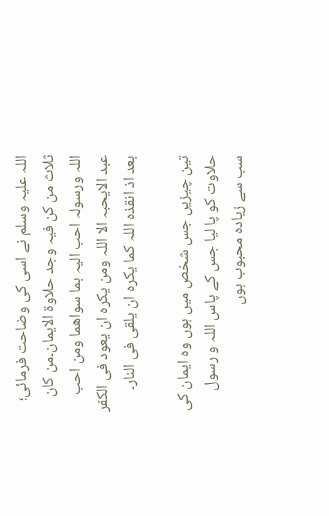اللہ علیہ وسلم نے اسی کی وضاحت فرمائی؛ ثلاث من کن فیہ وجد حلاوۃ الایمان۔من کان اللہ ورسولہ احب الیہ بما سواھما ومن احب عبد الایحبہ الا اللہ ومن یکرہ ان یعود فی الکفر بعد اذ انقذہ اللہ کما یکرہ ان یلقی فی النار۔

تین چیزیں جس شخص میں ہوں وہ ایمان کی حلاوت کو پا لیا جس کے پاس اللہ و رسول سب سے زیادہ محبوب ہوں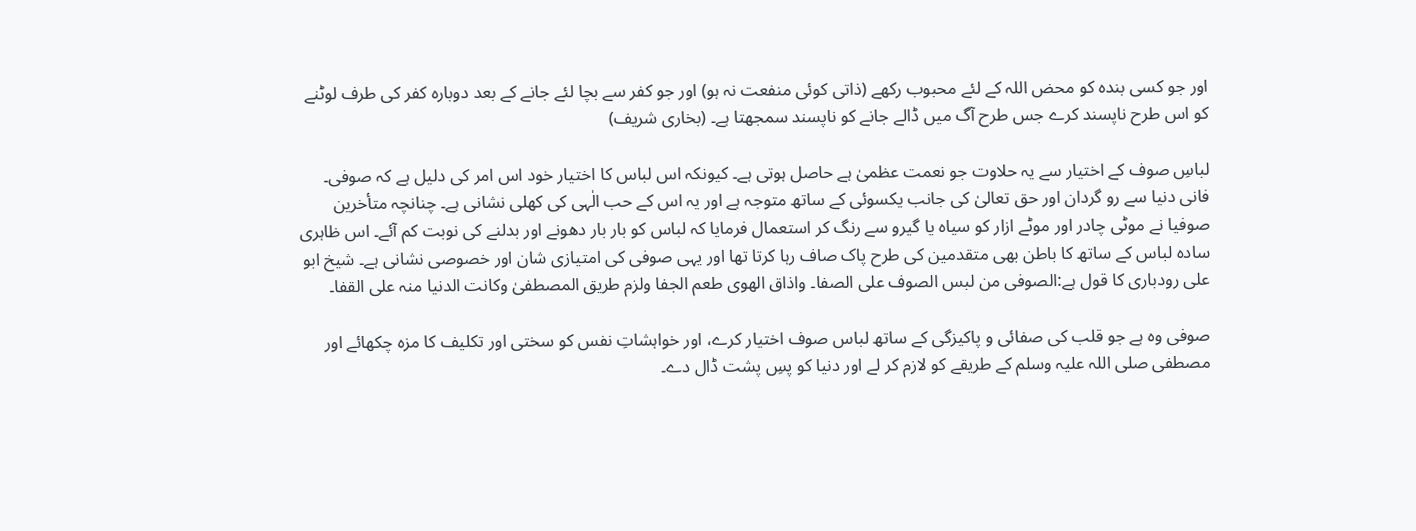اور جو کسی بندہ کو محض اللہ کے لئے محبوب رکھے (ذاتی کوئی منفعت نہ ہو) اور جو کفر سے بچا لئے جانے کے بعد دوبارہ کفر کی طرف لوٹنے کو اس طرح ناپسند کرے جس طرح آگ میں ڈالے جانے کو ناپسند سمجھتا ہے۔ (بخاری شریف)

لباسِ صوف کے اختیار سے یہ حلاوت جو نعمت عظمیٰ ہے حاصل ہوتی ہے۔ کیونکہ اس لباس کا اختیار خود اس امر کی دلیل ہے کہ صوفی۔ فانی دنیا سے رو گردان اور حق تعالیٰ کی جانب یکسوئی کے ساتھ متوجہ ہے اور یہ اس کے حب الٰہی کی کھلی نشانی ہے۔ چنانچہ متأخرین صوفیا نے موٹی چادر اور موٹے ازار کو سیاہ یا گیرو سے رنگ کر استعمال فرمایا کہ لباس کو بار بار دھونے اور بدلنے کی نوبت کم آئے۔ اس ظاہری سادہ لباس کے ساتھ کا باطن بھی متقدمین کی طرح پاک صاف رہا کرتا تھا اور یہی صوفی کی امتیازی شان اور خصوصی نشانی ہے۔ شیخ ابو علی رودباری کا قول ہے:الصوفی من لبس الصوف علی الصفا۔ واذاق الھوی طعم الجفا ولزم طریق المصطفیٰ وکانت الدنیا منہ علی القفا۔

صوفی وہ ہے جو قلب کی صفائی و پاکیزگی کے ساتھ لباس صوف اختیار کرے، اور خواہشاتِ نفس کو سختی اور تکلیف کا مزہ چکھائے اور مصطفی صلی اللہ علیہ وسلم کے طریقے کو لازم کر لے اور دنیا کو پسِ پشت ڈال دے۔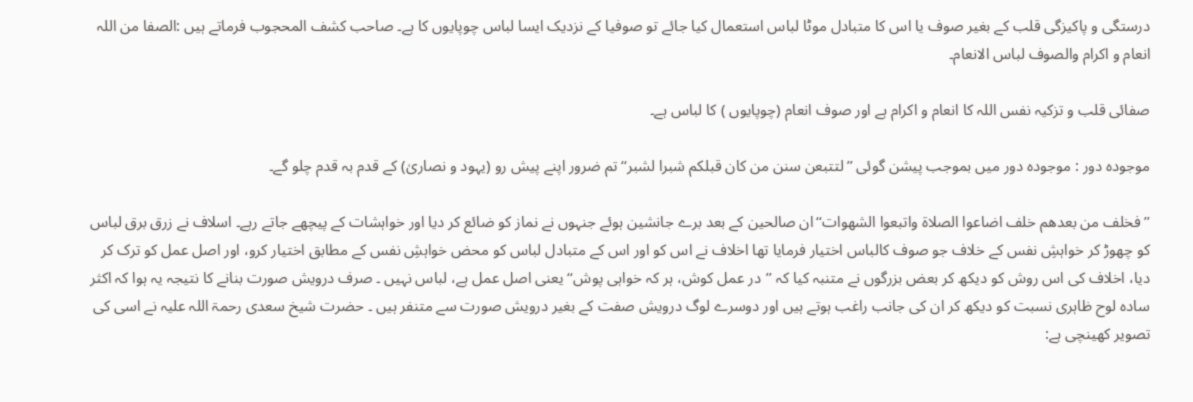درستگی و پاکیزگی قلب کے بغیر صوف یا اس کا متبادل موٹا لباس استعمال کیا جائے تو صوفیا کے نزدیک ایسا لباس چوپایوں کا ہے۔ صاحب کشف المحجوب فرماتے ہیں :الصفا من اللہ انعام و اکرام والصوف لباس الانعام۔

صفائی قلب و تزکیہ نفس اللہ کا انعام و اکرام ہے اور صوف انعام (چوپایوں ) کا لباس ہے۔

موجودہ دور : موجودہ دور میں بموجب پیشن گوئی ’’لتتبعن سنن من کان قبلکم شبرا لشبر‘‘ تم ضرور اپنے پیش رو (یہود و نصاریٰ) کے قدم بہ قدم چلو گے۔

’’فخلف من بعدھم خلف اضاعوا الصلاۃ واتبعوا الشھوات‘‘ان صالحین کے بعد برے جانشین ہوئے جنہوں نے نماز کو ضائع کر دیا اور خواہشات کے پیچھے جاتے رہے۔ اسلاف نے زرق برق لباس کو چھوڑ کر خواہشِ نفس کے خلاف جو صوف کالباس اختیار فرمایا تھا اخلاف نے اس کو اور اس کے متبادل لباس کو محض خواہشِ نفس کے مطابق اختیار کرو، اور اصل عمل کو ترک کر دیا، اخلاف کی اس روش کو دیکھ کر بعض بزرگوں نے متنبہ کیا کہ ’’در عمل کوش، ہر کہ خواہی پوش‘‘ یعنی اصل عمل ہے، لباس نہیں ۔ صرف درویش صورت بنانے کا نتیجہ یہ ہوا کہ اکثر سادہ لوح ظاہری نسبت کو دیکھ کر ان کی جانب راغب ہوتے ہیں اور دوسرے لوگ درویش صفت کے بغیر درویش صورت سے متنفر ہیں ۔ حضرت شیخ سعدی رحمۃ اللہ علیہ نے اسی کی تصویر کھینچی ہے: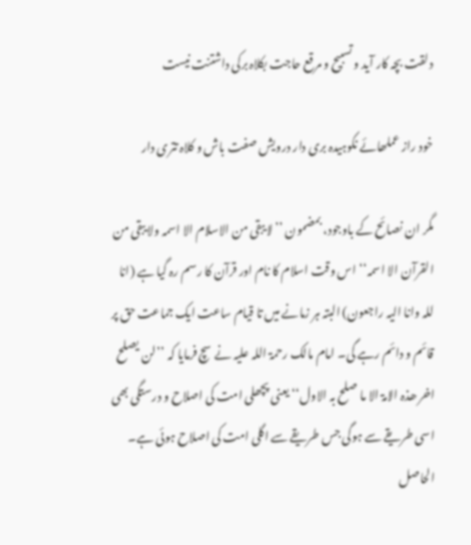دلقت بچہ کار آید و تسبیح و مرقع حاجت بکلاہ برکی داشتنت نیست

خود راز عملھائے نکوہیدہ بری دار درویش صفت باش و کلاہ تتری دار

مگر ان نصائح کے باوجود، بمضمون ’’لا یبقی من الاسلام الا اسمہ ولا یبقی من القرآن الا اسمہ‘‘ اس وقت اسلام کا نام اور قرآن کا رسم رہ گیا ہے (انا للہ وانا الیہ راجعون) البتہ ہر زمانے میں تا قیام ساعت ایک جماعت حق پر قائم و دائم رہے گی۔ امام مالک رحمۃ اللہ علیہ نے سچ فرمایا کہ ’’لن یصلح اخر ھذہ الامۃ الا ما صلح بہ الاول‘‘ یعنی پچھلی امت کی اصلاح و درستگی بھی اسی طریقے سے ہوگی جس طریقے سے اگلی امت کی اصلاح ہوئی ہے۔ الحاصل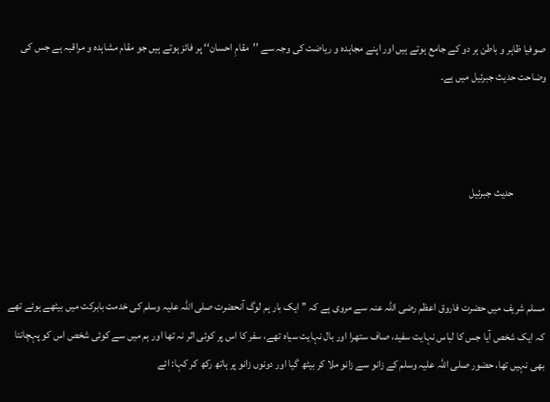صوفیا ظاہر و باطن ہر دو کے جامع ہوتے ہیں اور اپنے مجاہدہ و ریاضت کی وجہ سے ’’مقامِ احسان‘‘ پر فائز ہوتے ہیں جو مقام مشاہدہ و مراقبہ ہے جس کی وضاحت حدیث جبرئیل میں ہے۔



               حدیث جبرئیل



مسلم شریف میں حضرت فاروق اعظم رضی اللہ عنہ سے مروی ہے کہ ’’ ایک بار ہم لوگ آنحضرت صلی اللہ علیہ وسلم کی خدمت بابرکت میں بیٹھے ہوئے تھے کہ ایک شخص آیا جس کا لباس نہایت سفید، صاف ستھرا اور بال نہایت سیاہ تھے، سفر کا اس پر کوئی اثر نہ تھا اور ہم میں سے کوئی شخص اس کو پہچانتا بھی نہیں تھا، حضور صلی اللہ علیہ وسلم کے زانو سے زانو ملا کر بیٹھ گیا اور دونوں زانو پر ہاتھ رکھ کر کہا: ائے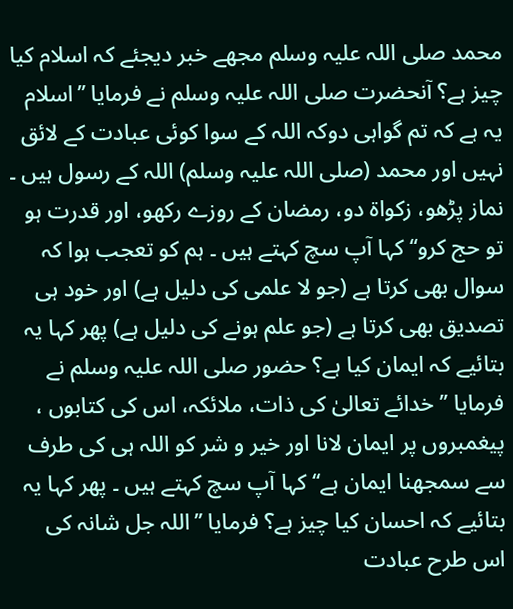محمد صلی اللہ علیہ وسلم مجھے خبر دیجئے کہ اسلام کیا چیز ہے؟ آنحضرت صلی اللہ علیہ وسلم نے فرمایا ’’اسلام یہ ہے کہ تم گواہی دوکہ اللہ کے سوا کوئی عبادت کے لائق نہیں اور محمد (صلی اللہ علیہ وسلم) اللہ کے رسول ہیں ۔ نماز پڑھو، زکواۃ دو، رمضان کے روزے رکھو، اور قدرت ہو تو حج کرو‘‘ کہا آپ سچ کہتے ہیں ۔ ہم کو تعجب ہوا کہ سوال بھی کرتا ہے (جو لا علمی کی دلیل ہے) اور خود ہی تصدیق بھی کرتا ہے (جو علم ہونے کی دلیل ہے) پھر کہا یہ بتائیے کہ ایمان کیا ہے؟ حضور صلی اللہ علیہ وسلم نے فرمایا ’’خدائے تعالیٰ کی ذات، ملائکہ، اس کی کتابوں ، پیغمبروں پر ایمان لانا اور خیر و شر کو اللہ ہی کی طرف سے سمجھنا ایمان ہے‘‘ کہا آپ سچ کہتے ہیں ۔ پھر کہا یہ بتائیے کہ احسان کیا چیز ہے؟ فرمایا ’’اللہ جل شانہ کی اس طرح عبادت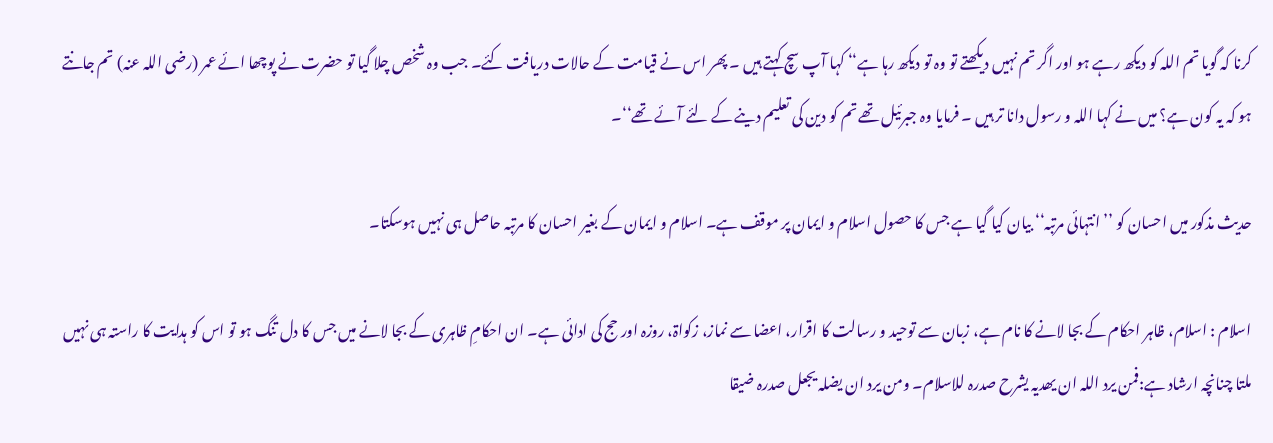کرنا کہ گویا تم اللہ کو دیکھ رہے ہو اور اگر تم نہیں دیکھتے تو وہ تو دیکھ رہا ہے‘‘ کہا آپ سچ کہتے ہیں ۔ پھر اس نے قیامت کے حالات دریافت کئے۔ جب وہ شخص چلا گیا تو حضرت نے پوچھا ائے عمر (رضی اللہ عنہ) تم جانتے ہو کہ یہ کون ہے؟ میں نے کہا اللہ و رسول دانا تر ہیں ۔ فرمایا وہ جبرئیل تھے تم کو دین کی تعلیم دینے کے لئے آئے تھے‘‘۔

حدیث مذکور میں احسان کو ’’انتہائی مرتبہ‘‘ بیان کیا گیا ہے جس کا حصول اسلام و ایمان پر موقف ہے۔ اسلام و ایمان کے بغیر احسان کا مرتبہ حاصل ہی نہیں ہوسکتا۔

اسلام : اسلام، ظاہر احکام کے بجا لانے کا نام ہے، زبان سے توحید و رسالت کا اقرار، اعضا سے نماز، زکواۃ، روزہ اور حج کی ادائی ہے۔ ان احکامِ ظاہری کے بجا لانے میں جس کا دل تنگ ہو تو اس کو ہدایت کا راستہ ہی نہیں ملتا چنانچہ ارشاد ہے:فمن یرد اللہ ان یھدیہ یشرح صدرہ للاسلام۔ ومن یرد ان یضلہ یجعل صدرہ ضیقا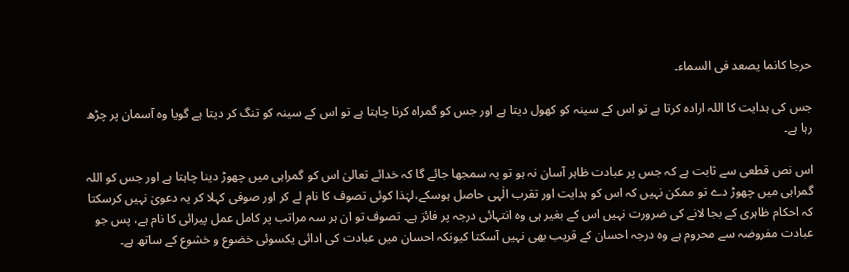حرجا کانما یصعد فی السماء۔

جس کی ہدایت کا اللہ ارادہ کرتا ہے تو اس کے سینہ کو کھول دیتا ہے اور جس کو گمراہ کرنا چاہتا ہے تو اس کے سینہ کو تنگ کر دیتا ہے گویا وہ آسمان پر چڑھ رہا ہے۔

اس نص قطعی سے ثابت ہے کہ جس پر عبادت ظاہر آسان نہ ہو تو یہ سمجھا جائے گا کہ خدائے تعالیٰ اس کو گمراہی میں چھوڑ دینا چاہتا ہے اور جس کو اللہ گمراہی میں چھوڑ دے تو ممکن نہیں کہ اس کو ہدایت اور تقرب الٰہی حاصل ہوسکے،لہٰذا کوئی تصوف کا نام لے کر اور صوفی کہلا کر یہ دعویٰ نہیں کرسکتا کہ احکام ظاہری کے بجا لانے کی ضرورت نہیں اس کے بغیر ہی وہ انتہائی درجہ پر فائز ہے۔ تصوف تو ان ہر سہ مراتب پر کامل عمل پیرائی کا نام ہے، پس جو عبادت مفروضہ سے محروم ہے وہ درجہ احسان کے قریب بھی نہیں آسکتا کیونکہ احسان میں عبادت کی ادائی یکسوئی خضوع و خشوع کے ساتھ ہے۔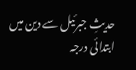حدیثِ جبرئیل سے دین میں ابتدائی درجہ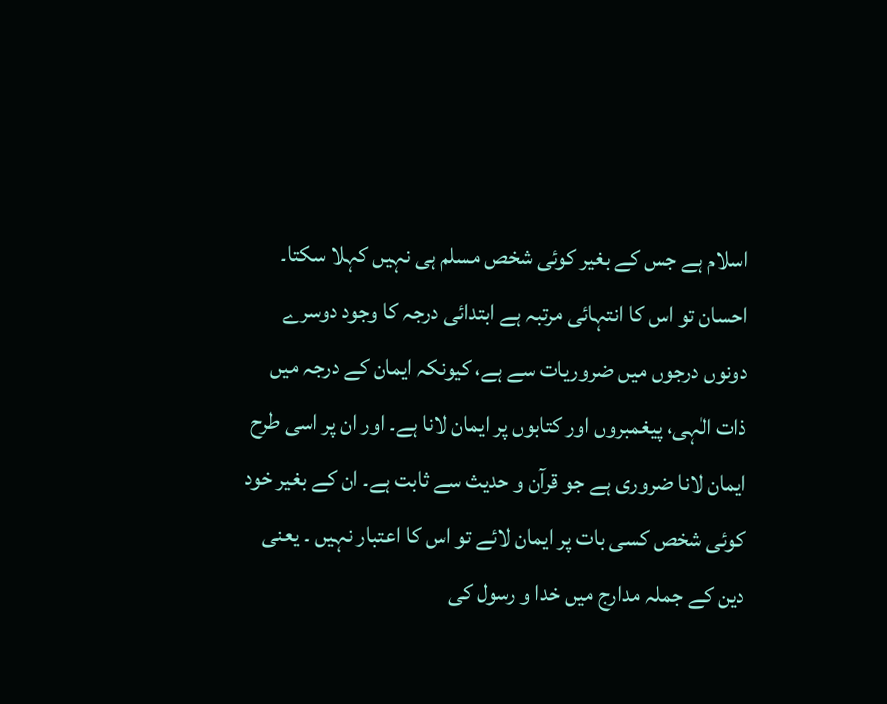اسلام ہے جس کے بغیر کوئی شخص مسلم ہی نہیں کہلا سکتا۔ احسان تو اس کا انتہائی مرتبہ ہے ابتدائی درجہ کا وجود دوسرے دونوں درجوں میں ضروریات سے ہے، کیونکہ ایمان کے درجہ میں ذات الٰہی، پیغمبروں اور کتابوں پر ایمان لانا ہے۔ اور ان پر اسی طرح ایمان لانا ضروری ہے جو قرآن و حدیث سے ثابت ہے۔ ان کے بغیر خود کوئی شخص کسی بات پر ایمان لائے تو اس کا اعتبار نہیں ۔ یعنی دین کے جملہ مدارج میں خدا و رسول کی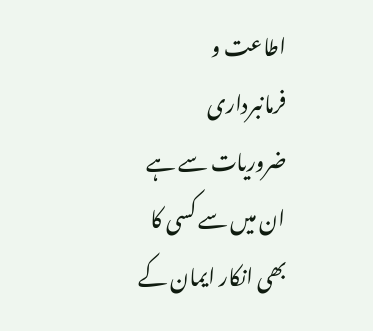اطاعت و فرمانبرداری ضروریات سے ہے ان میں سے کسی کا بھی انکار ایمان کے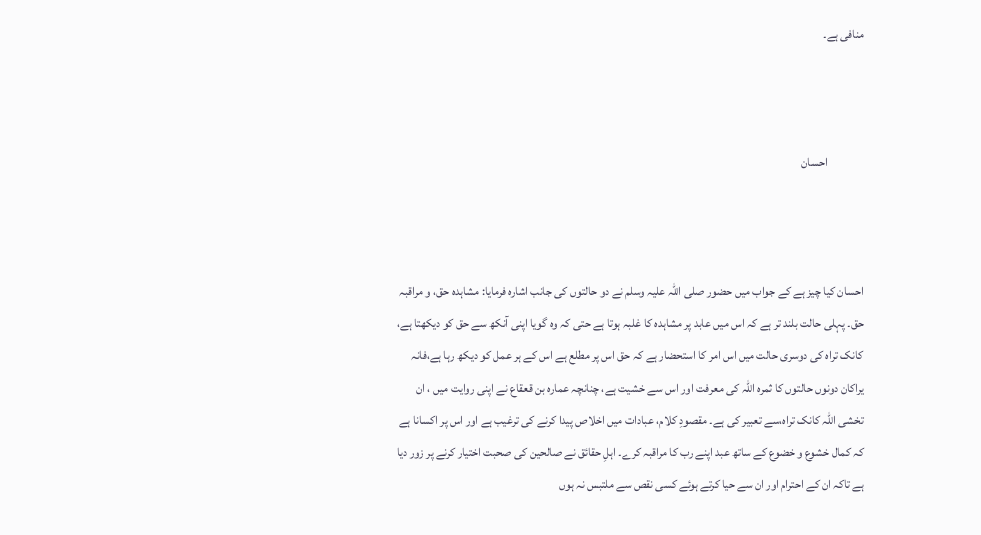منافی ہے۔



               احسان



احسان کیا چیز ہے کے جواب میں حضور صلی اللہ علیہ وسلم نے دو حالتوں کی جانب اشارہ فرمایا: مشاہدہ حق، و مراقبہ حق۔ پہلی حالت بلند تر ہے کہ اس میں عابد پر مشاہدہ کا غلبہ ہوتا ہے حتی کہ وہ گویا اپنی آنکھ سے حق کو دیکھتا ہے، کانک تراہ کی دوسری حالت میں اس امر کا استحضار ہے کہ حق اس پر مطلع ہے اس کے ہر عمل کو دیکھ رہا ہے،فانہ یراکان دونوں حالتوں کا ثمرہ اللہ کی معرفت اور اس سے خشیت ہے، چنانچہ عمارہ بن قعقاع نے اپنی روایت میں ، ان تخشی اللہ کانک تراہ،سے تعبیر کی ہے۔ مقصودِ کلام، عبادات میں اخلاص پیدا کرنے کی ترغیب ہے اور اس پر اکسانا ہے کہ کمال خشوع و خضوع کے ساتھ عبد اپنے رب کا مراقبہ کرے۔ اہلِ حقائق نے صالحین کی صحبت اختیار کرنے پر زور دیا ہے تاکہ ان کے احترام اور ان سے حیا کرتے ہوئے کسی نقص سے ملتبس نہ ہوں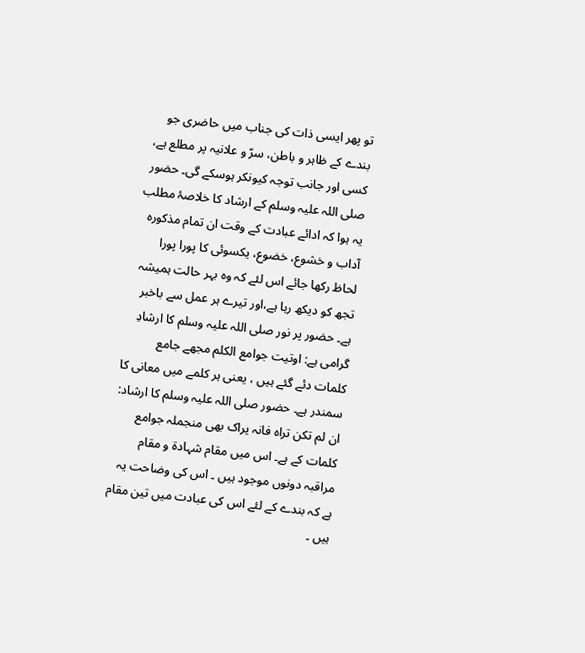تو پھر ایسی ذات کی جناب میں حاضری جو بندے کے ظاہر و باطن، سرّ و علانیہ پر مطلع ہے، کسی اور جانب توجہ کیونکر ہوسکے گی۔ حضور صلی اللہ علیہ وسلم کے ارشاد کا خلاصۂ مطلب یہ ہوا کہ ادائے عبادت کے وقت ان تمام مذکورہ آداب و خشوع، خضوع، یکسوئی کا پورا پورا لحاظ رکھا جائے اس لئے کہ وہ بہر حالت ہمیشہ تجھ کو دیکھ رہا ہے،اور تیرے ہر عمل سے باخبر ہے۔ حضور پر نور صلی اللہ علیہ وسلم کا ارشادِ گرامی ہے: اوتیت جوامع الکلم مجھے جامع کلمات دئے گئے ہیں ، یعنی ہر کلمے میں معانی کا سمندر ہے۔ حضور صلی اللہ علیہ وسلم کا ارشاد: ان لم تکن تراہ فانہ یراک بھی منجملہ جوامع کلمات کے ہے۔ اس میں مقام شہادۃ و مقام مراقبہ دونوں موجود ہیں ۔ اس کی وضاحت یہ ہے کہ بندے کے لئے اس کی عبادت میں تین مقام ہیں ۔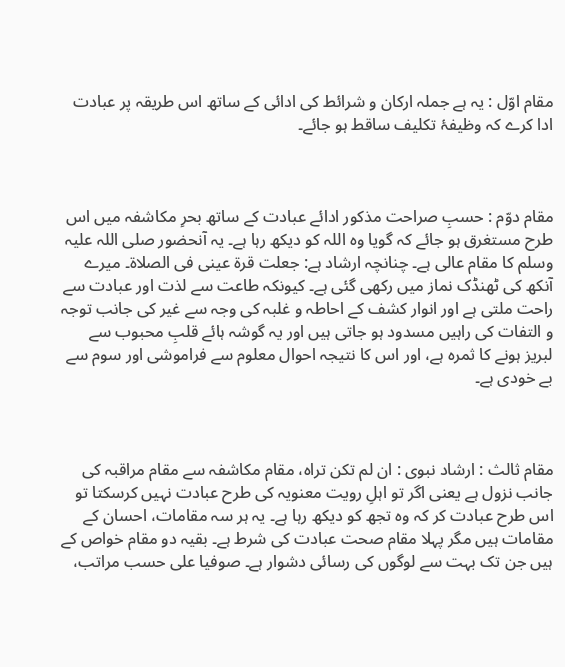مقام اوّل : یہ ہے جملہ ارکان و شرائط کی ادائی کے ساتھ اس طریقہ پر عبادت ادا کرے کہ وظیفۂ تکلیف ساقط ہو جائے۔



مقام دوّم : حسبِ صراحت مذکور ادائے عبادت کے ساتھ بحرِ مکاشفہ میں اس طرح مستغرق ہو جائے کہ گویا وہ اللہ کو دیکھ رہا ہے۔ یہ آنحضور صلی اللہ علیہ وسلم کا مقام عالی ہے۔ چنانچہ ارشاد ہے: جعلت قرۃ عینی فی الصلاۃ۔ میرے آنکھ کی ٹھنڈک نماز میں رکھی گئی ہے۔ کیونکہ طاعت سے لذت اور عبادت سے راحت ملتی ہے اور انوار کشف کے احاطہ و غلبہ کی وجہ سے غیر کی جانب توجہ و التفات کی راہیں مسدود ہو جاتی ہیں اور یہ گوشہ ہائے قلبِ محبوب سے لبریز ہونے کا ثمرہ ہے، اور اس کا نتیجہ احوال معلوم سے فراموشی اور سوم سے بے خودی ہے۔



مقام ثالث : ارشاد نبوی : ان لم تکن تراہ، مقام مکاشفہ سے مقام مراقبہ کی جانب نزول ہے یعنی اگر تو اہلِ رویت معنویہ کی طرح عبادت نہیں کرسکتا تو اس طرح عبادت کر کہ وہ تجھ کو دیکھ رہا ہے۔ یہ ہر سہ مقامات، احسان کے مقامات ہیں مگر پہلا مقام صحت عبادت کی شرط ہے۔ بقیہ دو مقام خواص کے ہیں جن تک بہت سے لوگوں کی رسائی دشوار ہے۔ صوفیا علی حسب مراتب،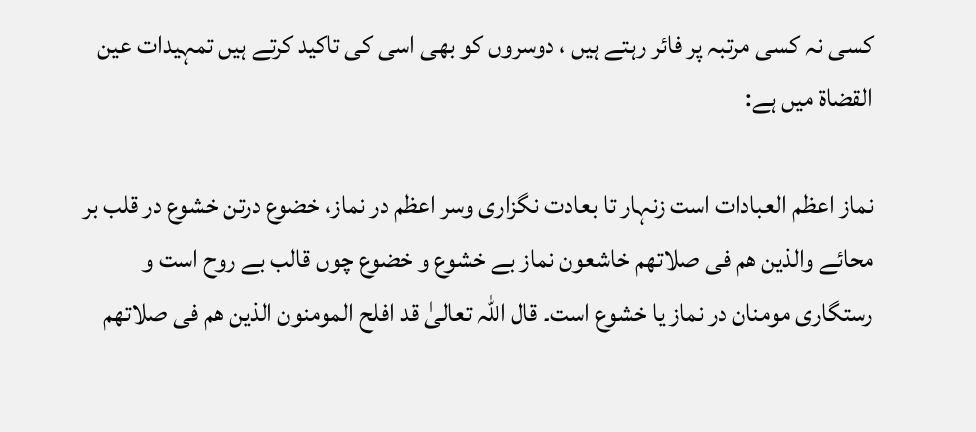کسی نہ کسی مرتبہ پر فائر رہتے ہیں ، دوسروں کو بھی اسی کی تاکید کرتے ہیں تمہیدات عین القضاۃ میں ہے:

نماز اعظم العبادات است زنہار تا بعادت نگزاری وسر اعظم در نماز، خضوع درتن خشوع در قلب بر محائے والذین ھم فی صلاتھم خاشعون نماز بے خشوع و خضوع چوں قالب بے روح است و رستگاری مومنان در نماز یا خشوع است۔ قال اللہ تعالیٰ قد افلح المومنون الذین ھم فی صلاتھم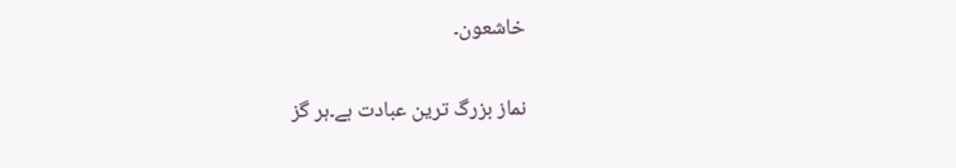خاشعون۔

نماز بزرگ ترین عبادت ہے۔ہر گز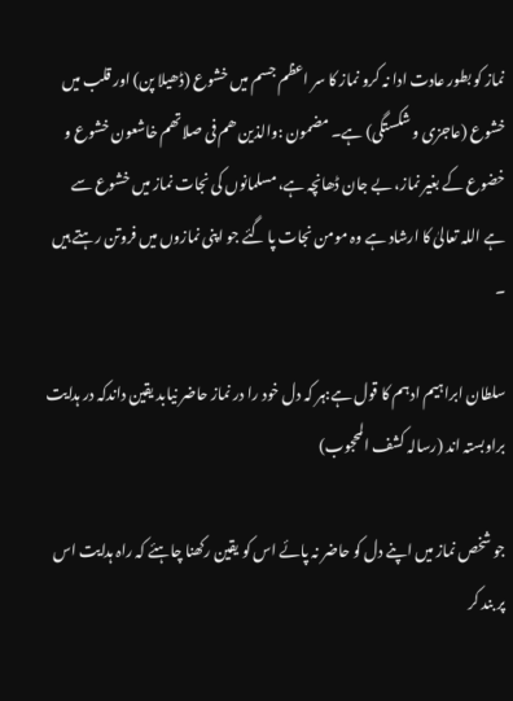نماز کو بطور عادت ادا نہ کرو نماز کا سر اعظم جسم میں خشوع (ڈھیلا پن) اور قلب میں خشوع (عاجزی و شکستگی) ہے۔ مضمون :والذین ھم فی صلاتھم خاشعون خشوع و خضوع کے بغیر نماز، بے جان ڈھانچہ ہے، مسلمانوں کی نجات نماز میں خشوع سے ہے اللہ تعالیٰ کا ارشاد ہے وہ مومن نجات پا گئے جو اپنی نمازوں میں فروتن رہتے ہیں ۔

سلطان ابراہیم ادہم کا قول ہے:ہر کہ دل خود را در نماز حاضر نیابد یقین داندکہ در ہدایت براوبستہ اند (رسالہ کشف المحجوب)

جو شخص نماز میں اپنے دل کو حاضر نہ پائے اس کو یقین رکھنا چاہئے کہ راہ ہدایت اس پر بند کر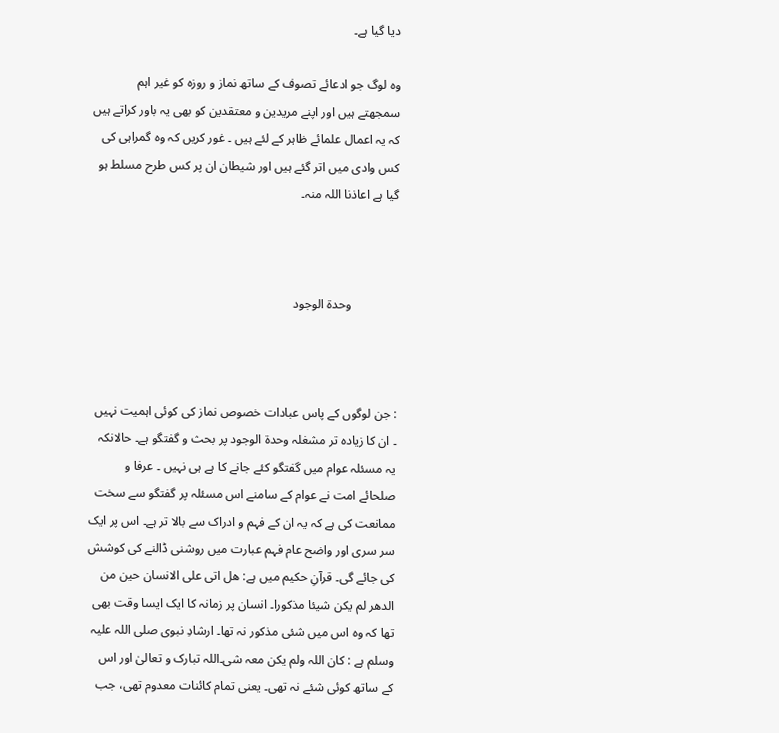دیا گیا ہے۔

وہ لوگ جو ادعائے تصوف کے ساتھ نماز و روزہ کو غیر اہم سمجھتے ہیں اور اپنے مریدین و معتقدین کو بھی یہ باور کراتے ہیں کہ یہ اعمال علمائے ظاہر کے لئے ہیں ۔ غور کریں کہ وہ گمراہی کی کس وادی میں اتر گئے ہیں اور شیطان ان پر کس طرح مسلط ہو گیا ہے اعاذنا اللہ منہ۔



               وحدۃ الوجود



: جن لوگوں کے پاس عبادات خصوص نماز کی کوئی اہمیت نہیں ۔ ان کا زیادہ تر مشغلہ وحدۃ الوجود پر بحث و گفتگو ہے۔ حالانکہ یہ مسئلہ عوام میں گفتگو کئے جانے کا ہے ہی نہیں ۔ عرفا و صلحائے امت نے عوام کے سامنے اس مسئلہ پر گفتگو سے سخت ممانعت کی ہے کہ یہ ان کے فہم و ادراک سے بالا تر ہے۔ اس پر ایک سر سری اور واضح عام فہم عبارت میں روشنی ڈالنے کی کوشش کی جائے گی۔ قرآنِ حکیم میں ہے: ھل اتی علی الانسان حین من الدھر لم یکن شیئا مذکورا۔ انسان پر زمانہ کا ایک ایسا وقت بھی تھا کہ وہ اس میں شئی مذکور نہ تھا۔ ارشادِ نبوی صلی اللہ علیہ وسلم ہے : کان اللہ ولم یکن معہ شی۔اللہ تبارک و تعالیٰ اور اس کے ساتھ کوئی شئے نہ تھی۔ یعنی تمام کائنات معدوم تھی، جب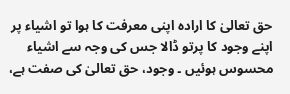حق تعالیٰ کا ارادہ اپنی معرفت کا ہوا تو اشیاء پر اپنے وجود کا پرتو ڈالا جس کی وجہ سے اشیاء محسوس ہوئیں ۔ وجود، حق تعالیٰ کی صفت ہے،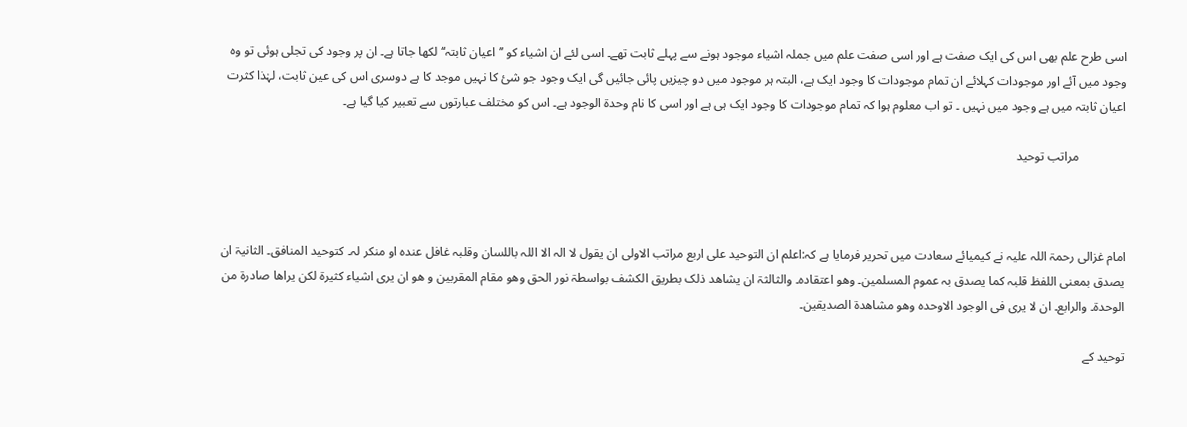اسی طرح علم بھی اس کی ایک صفت ہے اور اسی صفت علم میں جملہ اشیاء موجود ہونے سے پہلے ثابت تھے۔ اسی لئے ان اشیاء کو ’’اعیان ثابتہ‘‘ لکھا جاتا ہے۔ ان پر وجود کی تجلی ہوئی تو وہ وجود میں آئے اور موجودات کہلائے ان تمام موجودات کا وجود ایک ہے، البتہ ہر موجود میں دو چیزیں پائی جائیں گی ایک وجود جو شیٔ کا نہیں موجد کا ہے دوسری اس کی عین ثابت، لہٰذا کثرت اعیان ثابتہ میں ہے وجود میں نہیں ۔ تو اب معلوم ہوا کہ تمام موجودات کا وجود ایک ہی ہے اور اسی کا نام وحدۃ الوجود ہے۔ اس کو مختلف عبارتوں سے تعبیر کیا گیا ہے۔

               مراتب توحید



امام غزالی رحمۃ اللہ علیہ نے کیمیائے سعادت میں تحریر فرمایا ہے کہ:اعلم ان التوحید علی اربع مراتب الاولی ان یقول لا الہ الا اللہ باللسان وقلبہ غافل عندہ او منکر لہ۔ کتوحید المنافق۔ الثانیۃ ان یصدق بمعنی اللفظ قلبہ کما یصدق بہ عموم المسلمین۔ وھو اعتقادہ۔ والثالثۃ ان یشاھد ذلک بطریق الکشف بواسطۃ نور الحق وھو مقام المقربین و ھو ان یری اشیاء کثیرۃ لکن یراھا صادرۃ من الوحدۃ۔ والرابع۔ ان لا یری فی الوجود الاوحدہ وھو مشاھدۃ الصدیقین۔

توحید کے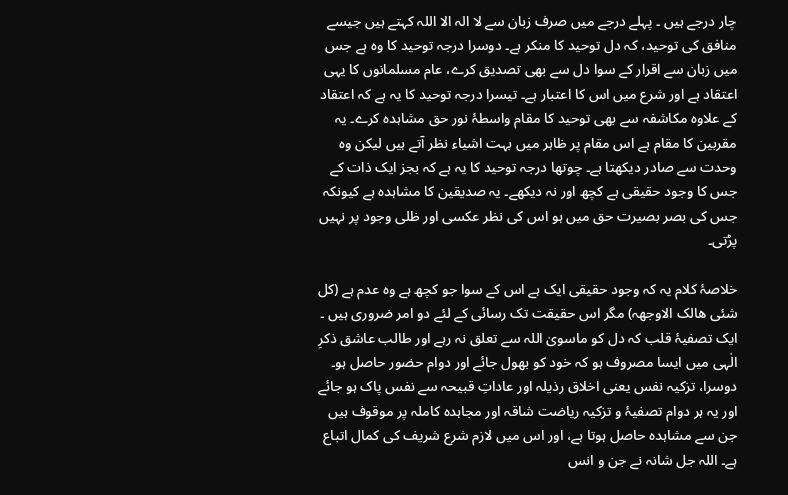چار درجے ہیں ۔ پہلے درجے میں صرف زبان سے لا الہ الا اللہ کہتے ہیں جیسے منافق کی توحید، کہ دل توحید کا منکر ہے۔ دوسرا درجہ توحید کا وہ ہے جس میں زبان سے اقرار کے سوا دل سے بھی تصدیق کرے، عام مسلمانوں کا یہی اعتقاد ہے اور شرع میں اس کا اعتبار ہے۔ تیسرا درجہ توحید کا یہ ہے کہ اعتقاد کے علاوہ مکاشفہ سے بھی توحید کا مقام واسطۂ نور حق مشاہدہ کرے۔ یہ مقربین کا مقام ہے اس مقام پر ظاہر میں بہت اشیاء نظر آتے ہیں لیکن وہ وحدت سے صادر دیکھتا ہے۔ چوتھا درجہ توحید کا یہ ہے کہ بجز ایک ذات کے جس کا وجود حقیقی ہے کچھ اور نہ دیکھے۔ یہ صدیقین کا مشاہدہ ہے کیونکہ جس کی بصر بصیرت حق میں ہو اس کی نظر عکسی اور ظلی وجود پر نہیں پڑتی۔

خلاصۂ کلام یہ کہ وجود حقیقی ایک ہے اس کے سوا جو کچھ ہے وہ عدم ہے (کل شئی ھالک الاوجھہ) مگر اس حقیقت تک رسائی کے لئے دو امر ضروری ہیں ۔ ایک تصفیۂ قلب کہ دل کو ماسویٰ اللہ سے تعلق نہ رہے اور طالب عاشق ذکرِ الٰہی میں ایسا مصروف ہو کہ خود کو بھول جائے اور دوام حضور حاصل ہو۔ دوسرا، تزکیہ نفس یعنی اخلاق رذیلہ اور عاداتِ قبیحہ سے نفس پاک ہو جائے اور یہ ہر دوام تصفیۂ و تزکیہ ریاضت شاقہ اور مجاہدہ کاملہ پر موقوف ہیں جن سے مشاہدہ حاصل ہوتا ہے، اور اس میں لازم شرع شریف کی کمال اتباع ہے۔ اللہ جل شانہ نے جن و انس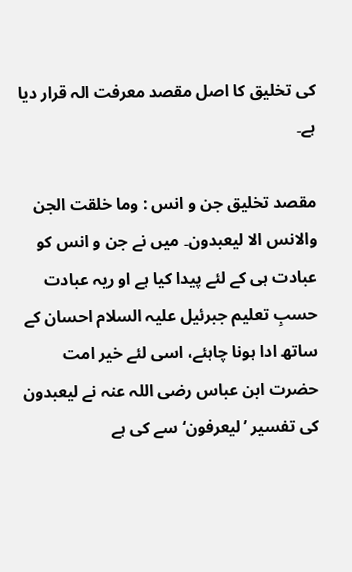کی تخلیق کا اصل مقصد معرفت الہ قرار دیا ہے۔

مقصد تخلیق جن و انس : وما خلقت الجن والانس الا لیعبدون۔ میں نے جن و انس کو عبادت ہی کے لئے پیدا کیا ہے او ریہ عبادت حسبِ تعلیم جبرئیل علیہ السلام احسان کے ساتھ ادا ہونا چاہئے، اسی لئے خیر امت حضرت ابن عباس رضی اللہ عنہ نے لیعبدون کی تفسیر ’لیعرفون‘ سے کی ہے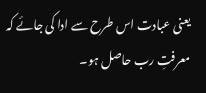یعنی عبادت اس طرح سے ادا کی جائے کہ معرفتِ رب حاصل ہو۔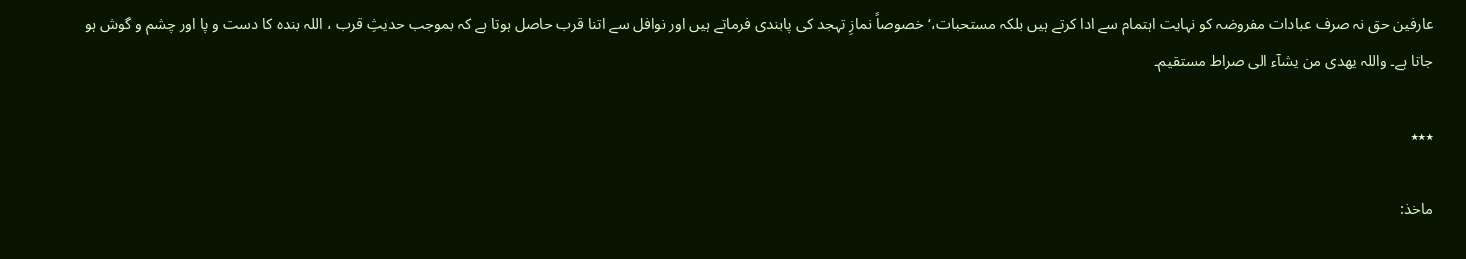عارفین حق نہ صرف عبادات مفروضہ کو نہایت اہتمام سے ادا کرتے ہیں بلکہ مستحبات،‘خصوصاً نمازِ تہجد کی پابندی فرماتے ہیں اور نوافل سے اتنا قرب حاصل ہوتا ہے کہ بموجب حدیثِ قرب ، اللہ بندہ کا دست و پا اور چشم و گوش ہو جاتا ہے۔ واللہ یھدی من یشآء الی صراط مستقیم۔

٭٭٭

ماخذ: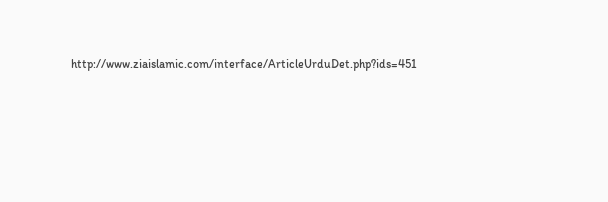http://www.ziaislamic.com/interface/ArticleUrduDet.php?ids=451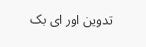تدوین اور ای بک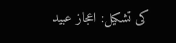کی تشکیل: اعجاز عبید